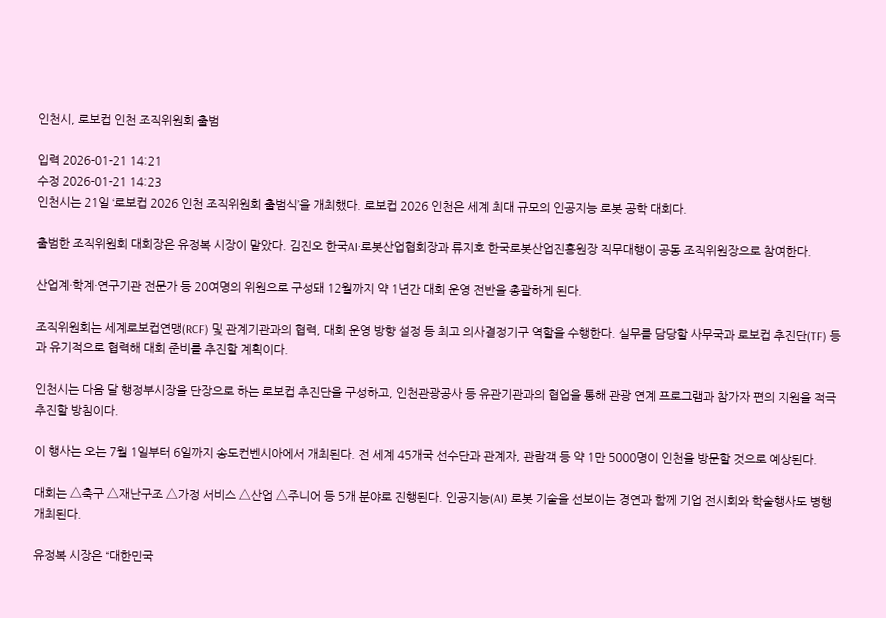인천시, 로보컵 인천 조직위원회 출범

입력 2026-01-21 14:21
수정 2026-01-21 14:23
인천시는 21일 ‘로보컵 2026 인천 조직위원회 출범식’을 개최했다. 로보컵 2026 인천은 세계 최대 규모의 인공지능 로봇 공학 대회다.

출범한 조직위원회 대회장은 유정복 시장이 맡았다. 김진오 한국AI·로봇산업협회장과 류지호 한국로봇산업진흥원장 직무대행이 공동 조직위원장으로 참여한다.

산업계·학계·연구기관 전문가 등 20여명의 위원으로 구성돼 12월까지 약 1년간 대회 운영 전반을 총괄하게 된다.

조직위원회는 세계로보컵연맹(RCF) 및 관계기관과의 협력, 대회 운영 방향 설정 등 최고 의사결정기구 역할을 수행한다. 실무를 담당할 사무국과 로보컵 추진단(TF) 등과 유기적으로 협력해 대회 준비를 추진할 계획이다.

인천시는 다음 달 행정부시장을 단장으로 하는 로보컵 추진단을 구성하고, 인천관광공사 등 유관기관과의 협업을 통해 관광 연계 프로그램과 참가자 편의 지원을 적극 추진할 방침이다.

이 행사는 오는 7월 1일부터 6일까지 송도컨벤시아에서 개최된다. 전 세계 45개국 선수단과 관계자, 관람객 등 약 1만 5000명이 인천을 방문할 것으로 예상된다.

대회는 △축구 △재난구조 △가정 서비스 △산업 △주니어 등 5개 분야로 진행된다. 인공지능(AI) 로봇 기술을 선보이는 경연과 함께 기업 전시회와 학술행사도 병행 개최된다.

유정복 시장은 “대한민국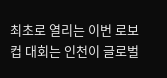최초로 열리는 이번 로보컵 대회는 인천이 글로벌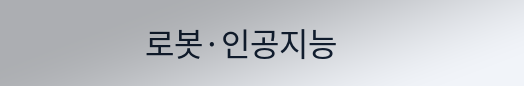로봇·인공지능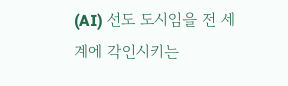(AI) 선도 도시임을 전 세계에 각인시키는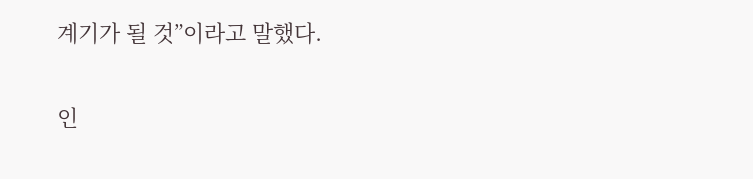계기가 될 것”이라고 말했다.

인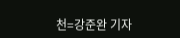천=강준완 기자